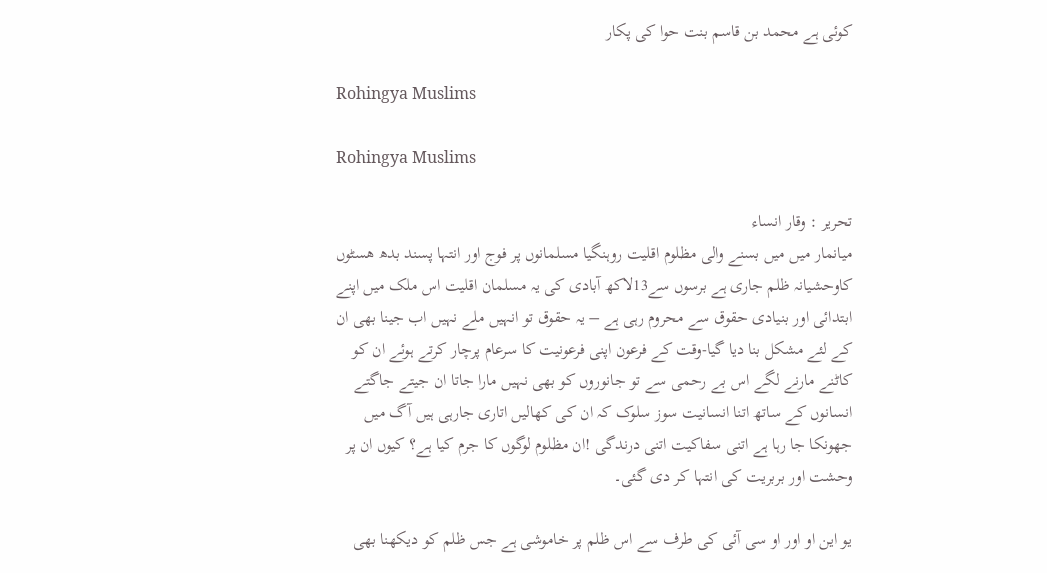کوئی ہے محمد بن قاسم بنت حوا کی پکار

Rohingya Muslims

Rohingya Muslims

تحریر : وقار انساء
میانمار میں میں بسنے والی مظلوم اقلیت روہنگیا مسلمانوں پر فوج اور انتہا پسند بدھ ھسٹوں کاوحشیانہ ظلم جاری ہے برسوں سے13لاکھ آبادی کی یہ مسلمان اقلیت اس ملک میں اپنے ابتدائی اور بنیادی حقوق سے محروم رہی ہے – یہ حقوق تو انہیں ملے نہیں اب جینا بھی ان کے لئے مشکل بنا دیا گیا-وقت کے فرعون اپنی فرعونیت کا سرعام پرچار کرتے ہوئے ان کو کاٹنے مارنے لگے اس بے رحمی سے تو جانوروں کو بھی نہیں مارا جاتا ان جیتے جاگتے انسانوں کے ساتھ اتنا انسانیت سوز سلوک کہ ان کی کھالیں اتاری جارہی ہیں آگ میں جھونکا جا رہا ہے اتنی سفاکیت اتنی درندگی !ان مظلوم لوگوں کا جرم کیا ہے؟ کیوں ان پر وحشت اور بربریت کی انتہا کر دی گئی۔

یو این او اور او سی آئی کی طرف سے اس ظلم پر خاموشی ہے جس ظلم کو دیکھنا بھی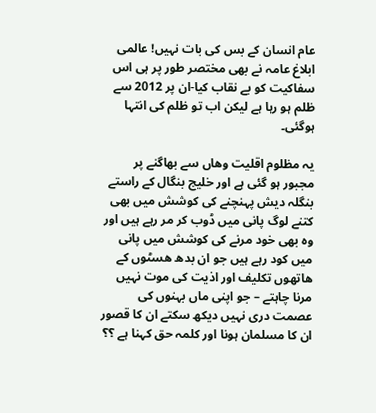عام انسان کے بس کی بات نہیں! عالمی ابلاغ عامہ نے بھی مختصر طور پر ہی اس سفاکیت کو بے نقاب کیا-ان پر 2012 سے ظلم ہو رہا ہے لیکن اب تو ظلم کی انتہا ہوگئی۔

یہ مظلوم اقلیت وھاں سے بھاگنے پر مجبور ہو گئی ہے اور خلیج بنگال کے راستے بنگلہ دیش پہنچنے کی کوشش میں بھی کتنے لوگ پانی میں ڈوب کر مر رہے ہیں اور وہ بھی خود مرنے کی کوشش میں پانی میں کود رہے ہیں جو ان بدھ ھسٹوں کے ھاتھوں تکلیف اور اذیت کی موت نہیں مرنا چاہتے – جو اپنی ماں بہنوں کی عصمت دری نہیں دیکھ سکتے ان کا قصور ان کا مسلمان ہونا اور کلمہ حق کہنا ہے ؟؟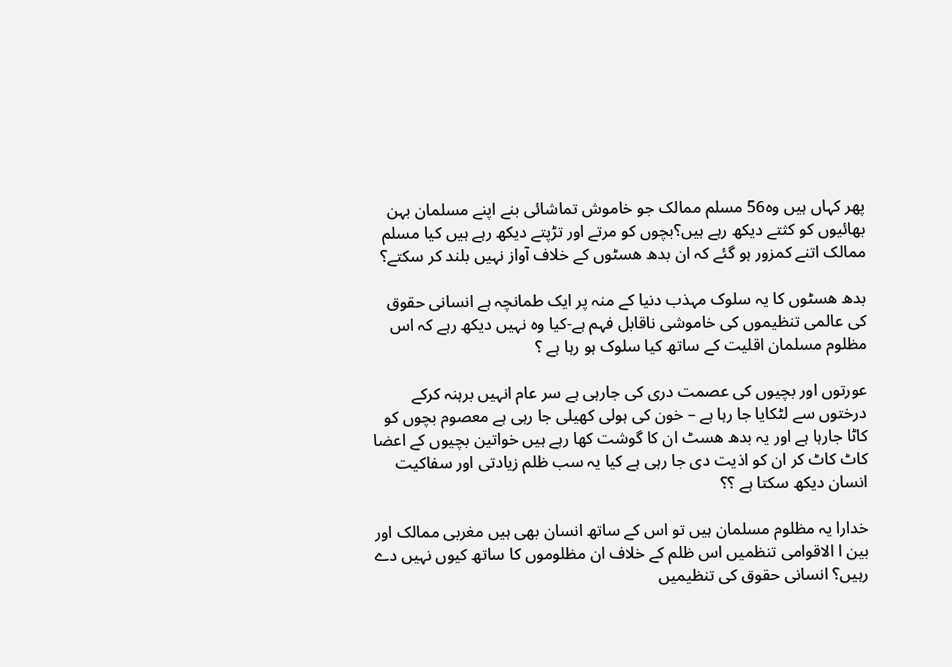پھر کہاں ہیں وہ56 مسلم ممالک جو خاموش تماشائی بنے اپنے مسلمان بہن بھائیوں کو کثتے دیکھ رہے ہیں؟بچوں کو مرتے اور تڑپتے دیکھ رہے ہیں کیا مسلم ممالک اتنے کمزور ہو گئے کہ ان بدھ ھسٹوں کے خلاف آواز نہیں بلند کر سکتے؟

بدھ ھسٹوں کا یہ سلوک مہذب دنیا کے منہ پر ایک طمانچہ ہے انسانی حقوق کی عالمی تنظیموں کی خاموشی ناقابل فہم ہے-کیا وہ نہیں دیکھ رہے کہ اس مظلوم مسلمان اقلیت کے ساتھ کیا سلوک ہو رہا ہے ؟

عورتوں اور بچیوں کی عصمت دری کی جارہی ہے سر عام انہیں برہنہ کرکے درختوں سے لٹکایا جا رہا ہے – خون کی ہولی کھیلی جا رہی ہے معصوم بچوں کو کاٹا جارہا ہے اور یہ بدھ ھسٹ ان کا گوشت کھا رہے ہیں خواتین بچیوں کے اعضا کاٹ کاٹ کر ان کو اذیت دی جا رہی ہے کیا یہ سب ظلم زیادتی اور سفاکیت انسان دیکھ سکتا ہے ؟؟

خدارا یہ مظلوم مسلمان ہیں تو اس کے ساتھ انسان بھی ہیں مغربی ممالک اور بین ا الاقوامی تنظمیں اس ظلم کے خلاف ان مظلوموں کا ساتھ کیوں نہیں دے رہیں؟ انسانی حقوق کی تنظیمیں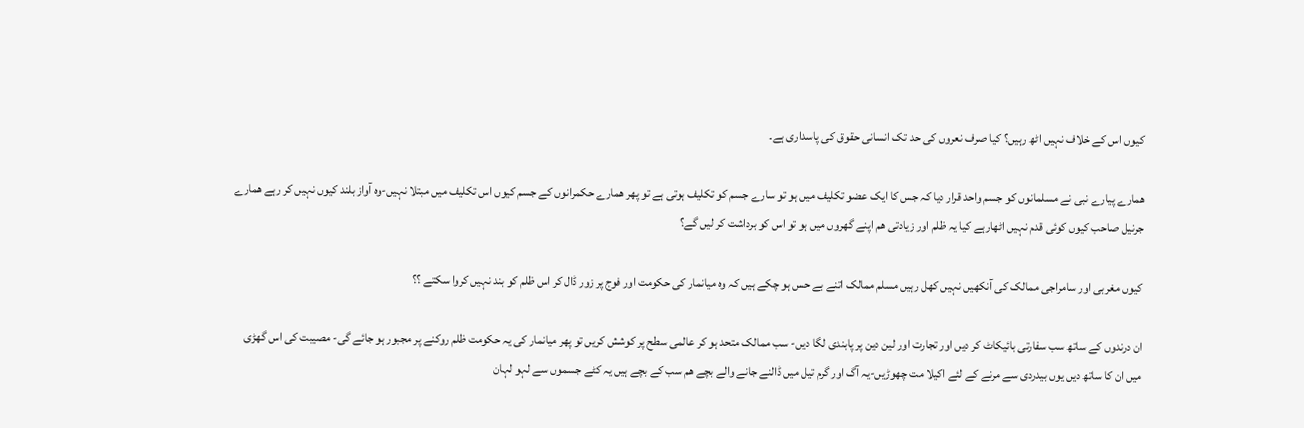کیوں اس کے خلاف نہیں اٹھ رہیں؟ کیا صرف نعروں کی حد تک انسانی حقوق کی پاسداری ہے۔

ھمارے پیارے نبی نے مسلمانوں کو جسم واحد قرار دیا کہ جس کا ایک عضو تکلیف میں ہو تو سارے جسم کو تکلیف ہوتی ہے تو پھر ھمارے حکمرانوں کے جسم کیوں اس تکلیف میں مبتلا نہیں-وہ آواز بلند کیوں نہیں کر رہے ھمارے جرنیل صاحب کیوں کوئی قدم نہیں اٹھارہے کیا یہ ظلم اور زیادتی ھم اپنے گھروں میں ہو تو اس کو برداشت کر لیں گے؟

کیوں مغربی اور سامراجی ممالک کی آنکھیں نہیں کھل رہیں مسلم ممالک اتنے بے حس ہو چکے ہیں کہ وہ میانمار کی حکومت اور فوج پر زور ڈال کر اس ظلم کو بند نہیں کروا سکتے ؟؟

ان درندوں کے ساتھ سب سفارتی بائیکاٹ کر دیں اور تجارت اور لین دین پر پابندی لگا دیں- سب ممالک متحد ہو کر عالمی سطح پر کوشش کریں تو پھر میانمار کی یہ حکومت ظلم روکنے پر مجبور ہو جائے گی- مصیبت کی اس گھڑی میں ان کا ساتھ دیں یوں بیدردی سے مرنے کے لئے اکیلا مت چھوڑیں-یہ آگ اور گرم تیل میں ڈالنے جانے والے بچے ھم سب کے بچے ہیں یہ کٹے جسموں سے لہو لہان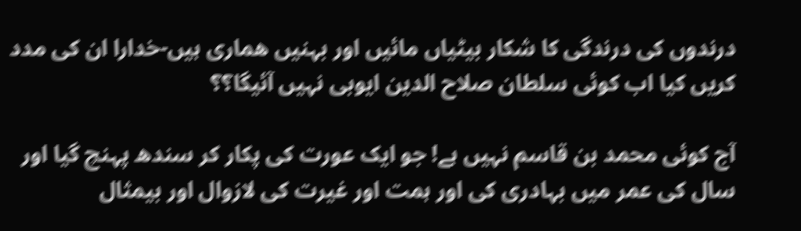درندوں کی درندگی کا شکار بیٹیاں مائیں اور بہنیں ھماری ہیں-خدارا ان کی مدد کریں کیا اب کوئی سلطان صلاح الدین ایوبی نہیں آئیگا؟؟

آج کوئی محمد بن قاسم نہیں ہے! جو ایک عورت کی پکار کر سندھ پہنچ گیا اور سال کی عمر میں بہادری کی اور ہمت اور غیرت کی لازوال اور بیمثال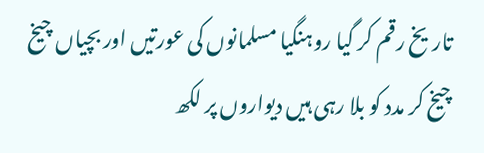تاریخ رقم کر گیا روہنگیا مسلمانوں کی عورتیں اور بچیاں چیخ چیخ کر مدد کو بلا رہی ہیں دیواروں پر لکھ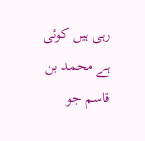رہی ہیں کوئی ہے محمد بن قاسم جو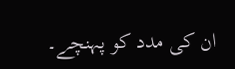ان کی مدد کو پہنچے۔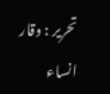تحریر : وقار انساء